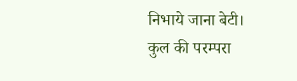निभाये जाना बेटी।
कुल की परम्परा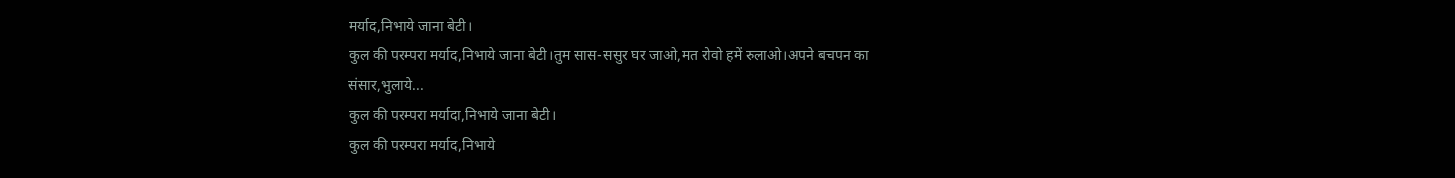मर्याद,निभाये जाना बेटी।
कुल की परम्परा मर्याद,निभाये जाना बेटी।तुम सास-ससुर घर जाओ,मत रोवो हमें रुलाओ।अपने बचपन का संसार,भुलाये...
कुल की परम्परा मर्यादा,निभाये जाना बेटी।
कुल की परम्परा मर्याद,निभाये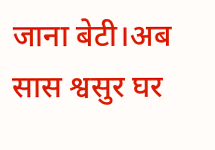जाना बेटी।अब सास श्वसुर घर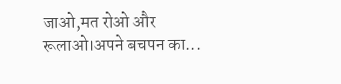जाओ,मत रोओ और रूलाओ।अपने बचपन का...